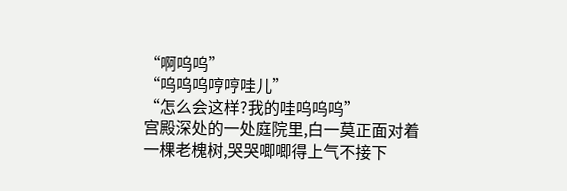“啊呜呜”
“呜呜呜哼哼哇儿”
“怎么会这样?我的哇呜呜呜”
宫殿深处的一处庭院里,白一莫正面对着一棵老槐树,哭哭唧唧得上气不接下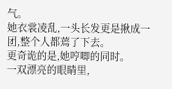气。
她衣裳凌乱,一头长发更是揪成一团,整个人都蔫了下去。
更奇诡的是,她哼唧的同时。
一双漂亮的眼睛里,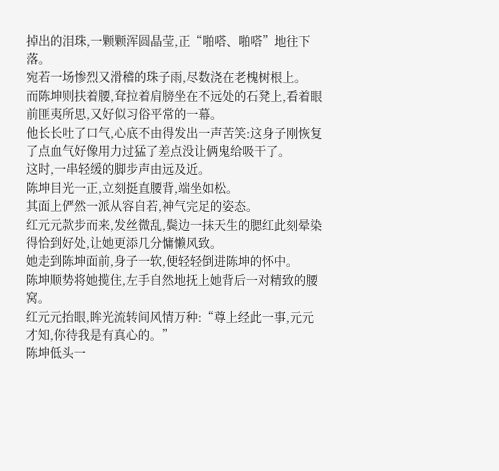掉出的泪珠,一颗颗浑圆晶莹,正“啪嗒、啪嗒”地往下落。
宛若一场惨烈又滑稽的珠子雨,尽数浇在老槐树根上。
而陈坤则扶着腰,耷拉着肩膀坐在不远处的石凳上,看着眼前匪夷所思,又好似习俗平常的一幕。
他长长吐了口气,心底不由得发出一声苦笑:这身子刚恢复了点血气好像用力过猛了差点没让俩鬼给吸干了。
这时,一串轻缓的脚步声由远及近。
陈坤目光一正,立刻挺直腰背,端坐如松。
其面上俨然一派从容自若,神气完足的姿态。
红元元款步而来,发丝微乱,鬓边一抹天生的腮红此刻晕染得恰到好处,让她更添几分慵懒风致。
她走到陈坤面前,身子一软,便轻轻倒进陈坤的怀中。
陈坤顺势将她揽住,左手自然地抚上她背后一对精致的腰窝。
红元元抬眼,眸光流转间风情万种:“尊上经此一事,元元才知,你待我是有真心的。”
陈坤低头一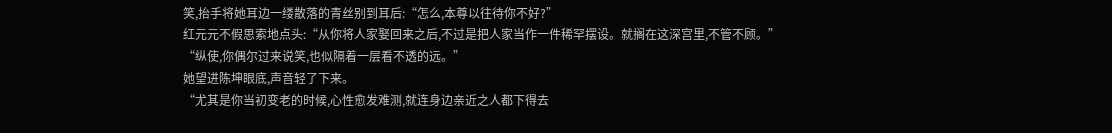笑,抬手将她耳边一缕散落的青丝别到耳后:“怎么,本尊以往待你不好?”
红元元不假思索地点头:“从你将人家娶回来之后,不过是把人家当作一件稀罕摆设。就搁在这深宫里,不管不顾。”
“纵使,你偶尔过来说笑,也似隔着一层看不透的远。”
她望进陈坤眼底,声音轻了下来。
“尤其是你当初变老的时候,心性愈发难测,就连身边亲近之人都下得去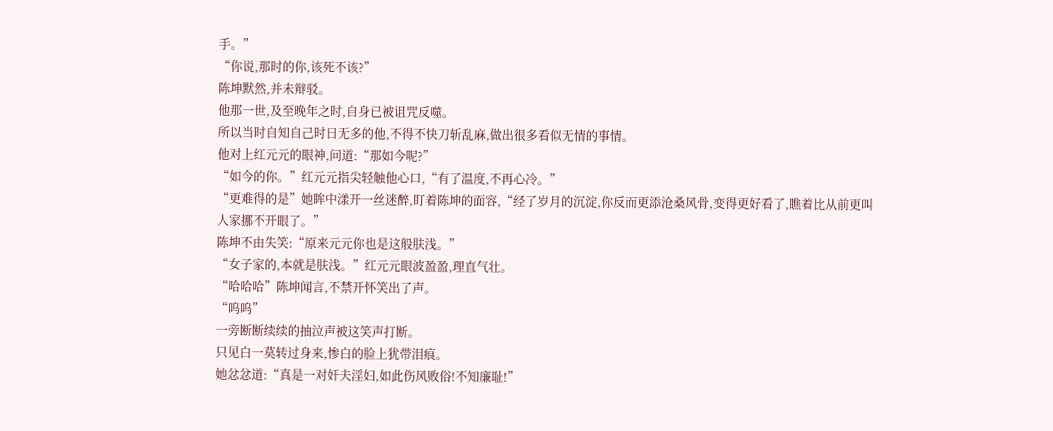手。”
“你说,那时的你,该死不该?”
陈坤默然,并未辩驳。
他那一世,及至晚年之时,自身已被诅咒反噬。
所以当时自知自己时日无多的他,不得不快刀斩乱麻,做出很多看似无情的事情。
他对上红元元的眼神,问道:“那如今呢?”
“如今的你。”红元元指尖轻触他心口,“有了温度,不再心冷。”
“更难得的是”她眸中漾开一丝迷醉,盯着陈坤的面容,“经了岁月的沉淀,你反而更添沧桑风骨,变得更好看了,瞧着比从前更叫人家挪不开眼了。”
陈坤不由失笑:“原来元元你也是这般肤浅。”
“女子家的,本就是肤浅。”红元元眼波盈盈,理直气壮。
“哈哈哈”陈坤闻言,不禁开怀笑出了声。
“呜呜”
一旁断断续续的抽泣声被这笑声打断。
只见白一莫转过身来,惨白的脸上犹带泪痕。
她忿忿道:“真是一对奸夫淫妇,如此伤风败俗!不知廉耻!”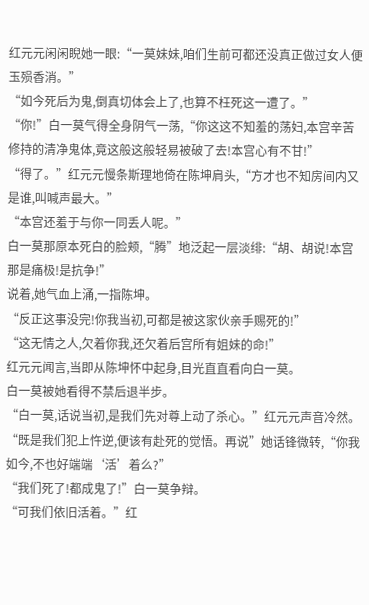红元元闲闲睨她一眼:“一莫妹妹,咱们生前可都还没真正做过女人便玉殒香消。”
“如今死后为鬼,倒真切体会上了,也算不枉死这一遭了。”
“你!”白一莫气得全身阴气一荡,“你这这不知羞的荡妇,本宫辛苦修持的清净鬼体,竟这般这般轻易被破了去!本宫心有不甘!”
“得了。”红元元慢条斯理地倚在陈坤肩头,“方才也不知房间内又是谁,叫喊声最大。”
“本宫还羞于与你一同丢人呢。”
白一莫那原本死白的脸颊,“腾”地泛起一层淡绯:“胡、胡说!本宫那是痛极!是抗争!”
说着,她气血上涌,一指陈坤。
“反正这事没完!你我当初,可都是被这家伙亲手赐死的!”
“这无情之人,欠着你我,还欠着后宫所有姐妹的命!”
红元元闻言,当即从陈坤怀中起身,目光直直看向白一莫。
白一莫被她看得不禁后退半步。
“白一莫,话说当初,是我们先对尊上动了杀心。”红元元声音冷然。
“既是我们犯上忤逆,便该有赴死的觉悟。再说”她话锋微转,“你我如今,不也好端端‘活’着么?”
“我们死了!都成鬼了!”白一莫争辩。
“可我们依旧活着。”红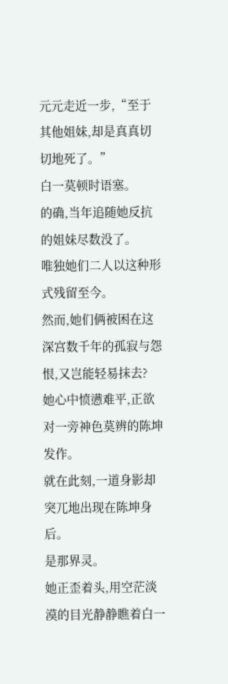元元走近一步,“至于其他姐妹,却是真真切切地死了。”
白一莫顿时语塞。
的确,当年追随她反抗的姐妹尽数没了。
唯独她们二人以这种形式残留至今。
然而,她们俩被困在这深宫数千年的孤寂与怨恨,又岂能轻易抹去?
她心中愤懑难平,正欲对一旁神色莫辨的陈坤发作。
就在此刻,一道身影却突兀地出现在陈坤身后。
是那界灵。
她正歪着头,用空茫淡漠的目光静静瞧着白一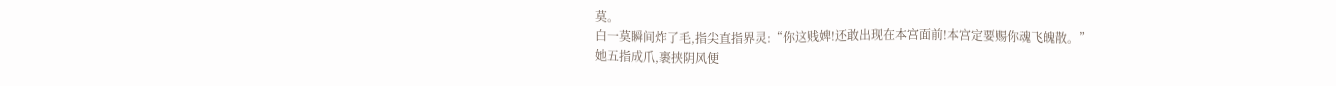莫。
白一莫瞬间炸了毛,指尖直指界灵:“你这贱婢!还敢出现在本宫面前!本宫定要赐你魂飞魄散。”
她五指成爪,裹挟阴风便